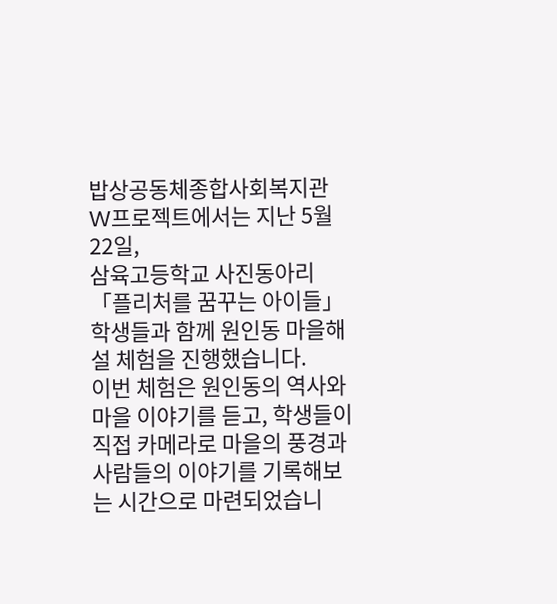밥상공동체종합사회복지관 W프로젝트에서는 지난 5월 22일,
삼육고등학교 사진동아리 「플리처를 꿈꾸는 아이들」 학생들과 함께 원인동 마을해설 체험을 진행했습니다.
이번 체험은 원인동의 역사와 마을 이야기를 듣고, 학생들이 직접 카메라로 마을의 풍경과 사람들의 이야기를 기록해보는 시간으로 마련되었습니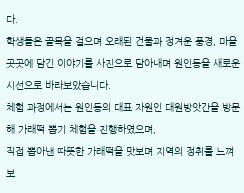다.
학생들은 골목을 걸으며 오래된 건물과 정겨운 풍경, 마을 곳곳에 담긴 이야기를 사진으로 담아내며 원인동을 새로운 시선으로 바라보았습니다.
체험 과정에서는 원인동의 대표 자원인 대원방앗간을 방문해 가래떡 뽑기 체험을 진행하였으며,
직접 뽑아낸 따뜻한 가래떡을 맛보며 지역의 정취를 느껴보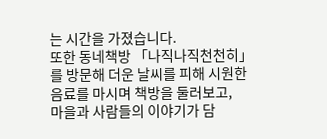는 시간을 가졌습니다.
또한 동네책방 「나직나직천천히」를 방문해 더운 날씨를 피해 시원한 음료를 마시며 책방을 둘러보고,
마을과 사람들의 이야기가 담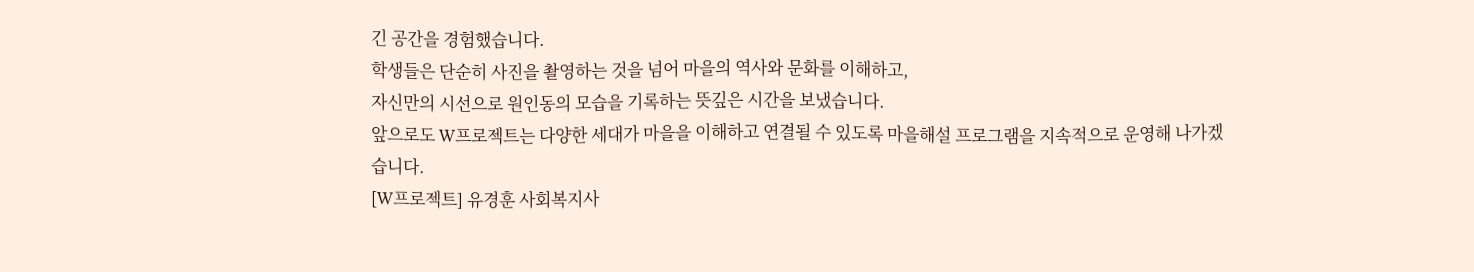긴 공간을 경험했습니다.
학생들은 단순히 사진을 촬영하는 것을 넘어 마을의 역사와 문화를 이해하고,
자신만의 시선으로 원인동의 모습을 기록하는 뜻깊은 시간을 보냈습니다.
앞으로도 W프로젝트는 다양한 세대가 마을을 이해하고 연결될 수 있도록 마을해설 프로그램을 지속적으로 운영해 나가겠습니다.
[W프로젝트] 유경훈 사회복지사